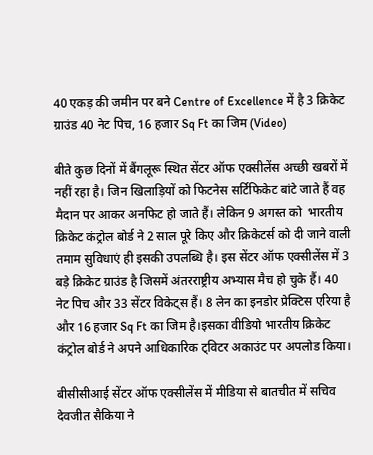40 एकड़ की जमीन पर बने Centre of Excellence में है 3 क्रिकेट ग्राउंड 40 नेट पिच, 16 हजार Sq Ft का जिम (Video)

बीते कुछ दिनों में बैंगलूरू स्थित सेंटर ऑफ एक्सीलेंस अच्छी खबरों में नहीं रहा है। जिन खिलाड़ियों को फिटनेस सर्टिफिकेट बांटे जाते हैं वह मैदान पर आकर अनफिट हो जाते हैं। लेकिन 9 अगस्त को  भारतीय क्रिकेट कंट्रोल बोर्ड ने 2 साल पूरे किए और क्रिकेटर्स को दी जाने वाली तमाम सुविधाएं ही इसकी उपलब्धि है। इस सेंटर ऑफ एक्सीलेंस में 3 बड़े क्रिकेट ग्राउंड है जिसमें अंतरराष्ट्रीय अभ्यास मैच हो चुके हैं। 40 नेट पिच और 33 सेंटर विकेट्स हैं। 8 लेन का इनडोर प्रेक्टिस एरिया है और 16 हजार Sq Ft का जिम है।इसका वीडियो भारतीय क्रिकेट कंट्रोल बोर्ड ने अपने आधिकारिक ट्विटर अकाउंट पर अपलोड किया।

बीसीसीआई सेंटर ऑफ एक्सीलेंस में मीडिया से बातचीत में सचिव देवजीत सैकिया ने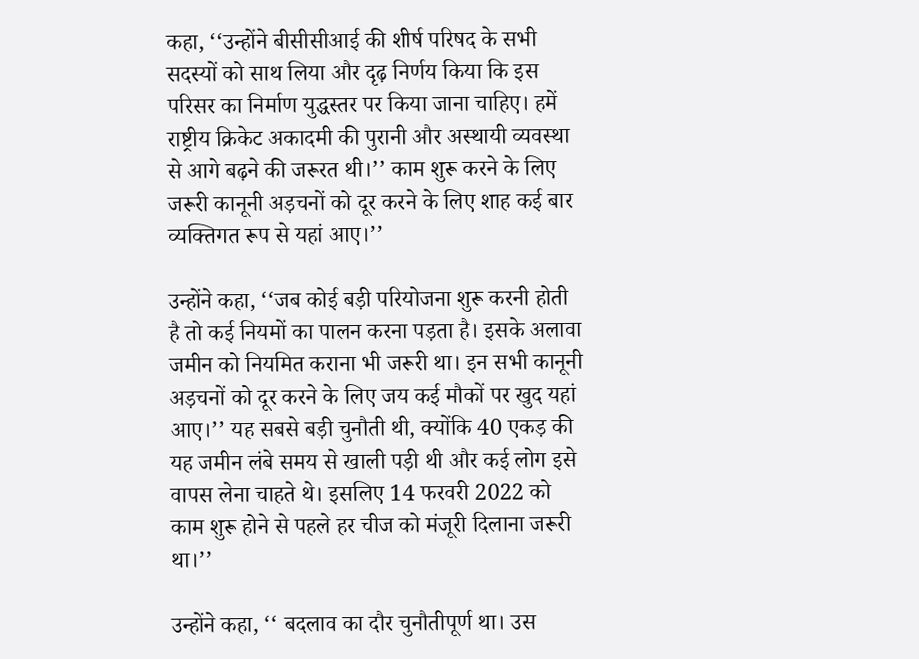कहा, ‘‘उन्होंने बीसीसीआई की शीर्ष परिषद के सभी सदस्यों को साथ लिया और दृढ़ निर्णय किया कि इस परिसर का निर्माण युद्धस्तर पर किया जाना चाहिए। हमें राष्ट्रीय क्रिकेट अकादमी की पुरानी और अस्थायी व्यवस्था से आगे बढ़ने की जरूरत थी।’’ काम शुरू करने के लिए जरूरी कानूनी अड़चनों को दूर करने के लिए शाह कई बार व्यक्तिगत रूप से यहां आए।’’

उन्होंने कहा, ‘‘जब कोई बड़ी परियोजना शुरू करनी होती है तो कई नियमों का पालन करना पड़ता है। इसके अलावा जमीन को नियमित कराना भी जरूरी था। इन सभी कानूनी अड़चनों को दूर करने के लिए जय कई मौकों पर खुद यहां आए।’’ यह सबसे बड़ी चुनौती थी, क्योंकि 40 एकड़ की यह जमीन लंबे समय से खाली पड़ी थी और कई लोग इसे वापस लेना चाहते थे। इसलिए 14 फरवरी 2022 को काम शुरू होने से पहले हर चीज को मंजूरी दिलाना जरूरी था।’’

उन्होंने कहा, ‘‘ बदलाव का दौर चुनौतीपूर्ण था। उस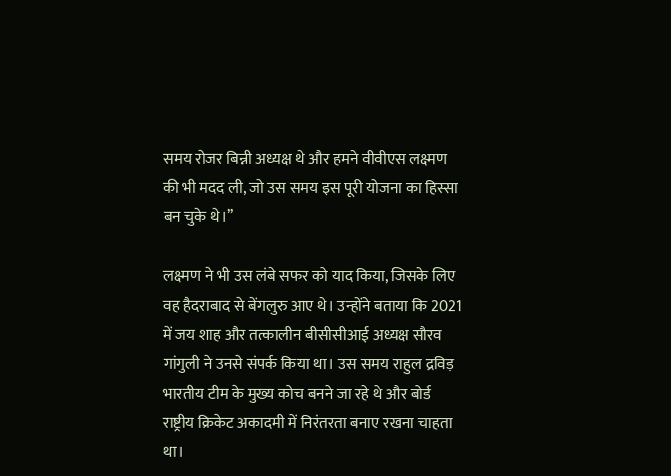समय रोजर बिन्नी अध्यक्ष थे और हमने वीवीएस लक्ष्मण की भी मदद ली, जो उस समय इस पूरी योजना का हिस्सा बन चुके थे।’’

लक्ष्मण ने भी उस लंबे सफर को याद किया, जिसके लिए वह हैदराबाद से बेंगलुरु आए थे। उन्होंने बताया कि 2021 में जय शाह और तत्कालीन बीसीसीआई अध्यक्ष सौरव गांगुली ने उनसे संपर्क किया था। उस समय राहुल द्रविड़ भारतीय टीम के मुख्य कोच बनने जा रहे थे और बोर्ड राष्ट्रीय क्रिकेट अकादमी में निरंतरता बनाए रखना चाहता था।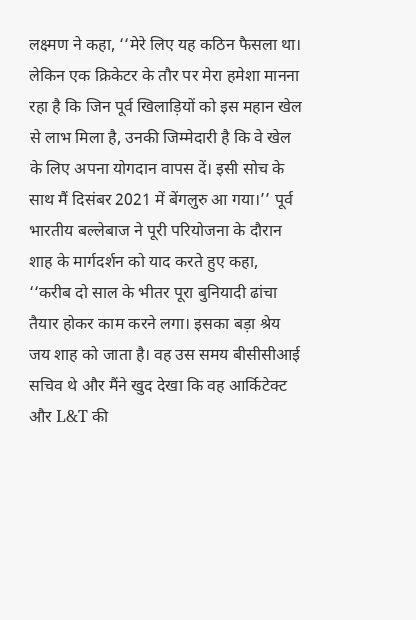लक्ष्मण ने कहा, ‘‘मेरे लिए यह कठिन फैसला था। लेकिन एक क्रिकेटर के तौर पर मेरा हमेशा मानना रहा है कि जिन पूर्व खिलाड़ियों को इस महान खेल से लाभ मिला है, उनकी जिम्मेदारी है कि वे खेल के लिए अपना योगदान वापस दें। इसी सोच के साथ मैं दिसंबर 2021 में बेंगलुरु आ गया।’’ पूर्व भारतीय बल्लेबाज ने पूरी परियोजना के दौरान शाह के मार्गदर्शन को याद करते हुए कहा, ‘‘करीब दो साल के भीतर पूरा बुनियादी ढांचा तैयार होकर काम करने लगा। इसका बड़ा श्रेय जय शाह को जाता है। वह उस समय बीसीसीआई सचिव थे और मैंने खुद देखा कि वह आर्किटेक्ट और L&T की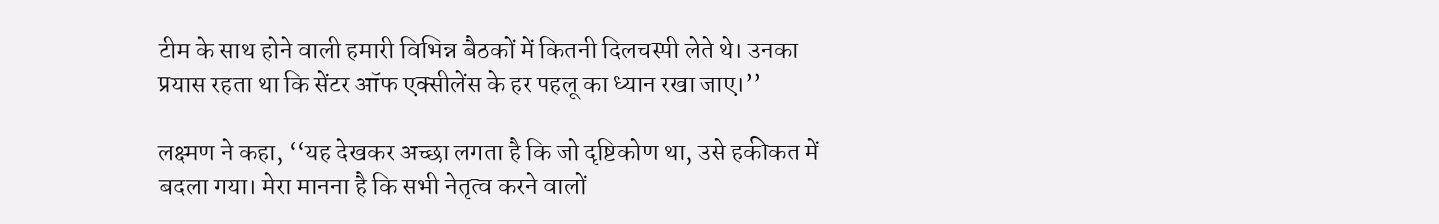टीम के साथ होने वाली हमारी विभिन्न बैठकों में कितनी दिलचस्पी लेते थे। उनका प्रयास रहता था कि सेंटर ऑफ एक्सीलेंस के हर पहलू का ध्यान रखा जाए।’’

लक्ष्मण ने कहा, ‘‘यह देखकर अच्छा लगता है कि जो दृष्टिकोण था, उसे हकीकत में बदला गया। मेरा मानना है कि सभी नेतृत्व करने वालों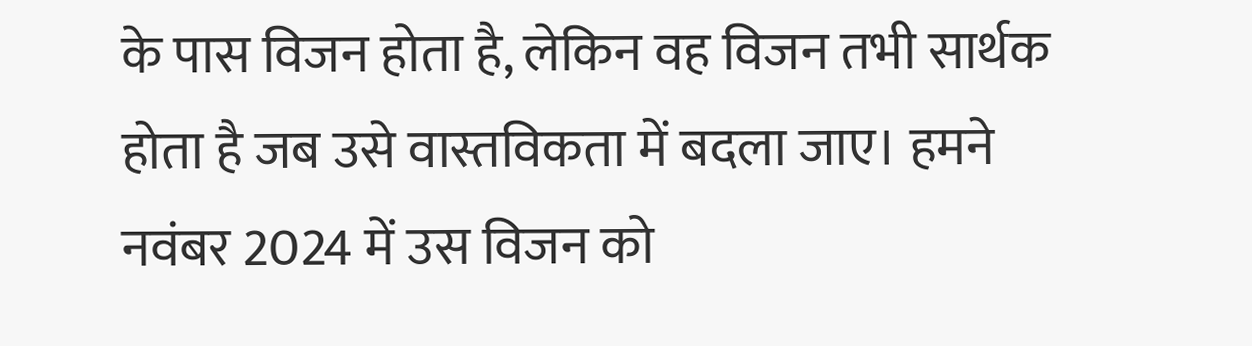के पास विजन होता है, लेकिन वह विजन तभी सार्थक होता है जब उसे वास्तविकता में बदला जाए। हमने नवंबर 2024 में उस विजन को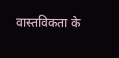वास्तविकता के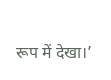रूप में देखा।’